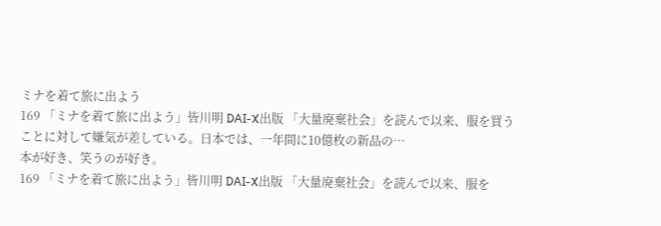ミナを着て旅に出よう
169 「ミナを着て旅に出よう」皆川明 DAI-X出版 「大量廃棄社会」を読んで以来、服を買うことに対して嫌気が差している。日本では、一年間に10億枚の新品の…
本が好き、笑うのが好き。
169 「ミナを着て旅に出よう」皆川明 DAI-X出版 「大量廃棄社会」を読んで以来、服を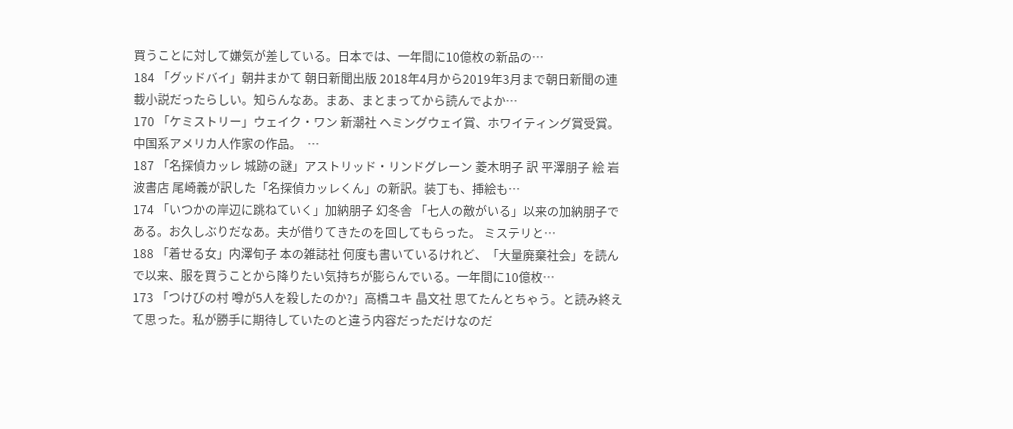買うことに対して嫌気が差している。日本では、一年間に10億枚の新品の…
184 「グッドバイ」朝井まかて 朝日新聞出版 2018年4月から2019年3月まで朝日新聞の連載小説だったらしい。知らんなあ。まあ、まとまってから読んでよか…
170 「ケミストリー」ウェイク・ワン 新潮社 ヘミングウェイ賞、ホワイティング賞受賞。中国系アメリカ人作家の作品。  …
187 「名探偵カッレ 城跡の謎」アストリッド・リンドグレーン 菱木明子 訳 平澤朋子 絵 岩波書店 尾崎義が訳した「名探偵カッレくん」の新訳。装丁も、挿絵も…
174 「いつかの岸辺に跳ねていく」加納朋子 幻冬舎 「七人の敵がいる」以来の加納朋子である。お久しぶりだなあ。夫が借りてきたのを回してもらった。 ミステリと…
188 「着せる女」内澤旬子 本の雑誌社 何度も書いているけれど、「大量廃棄社会」を読んで以来、服を買うことから降りたい気持ちが膨らんでいる。一年間に10億枚…
173 「つけびの村 噂が5人を殺したのか?」高橋ユキ 晶文社 思てたんとちゃう。と読み終えて思った。私が勝手に期待していたのと違う内容だっただけなのだ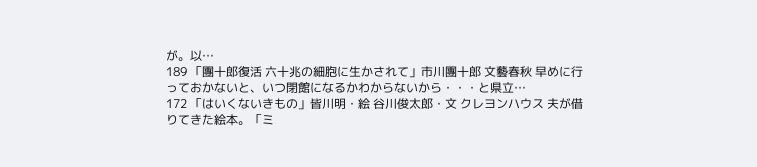が。以…
189 「團十郎復活 六十兆の細胞に生かされて」市川團十郎 文藝春秋 早めに行っておかないと、いつ閉館になるかわからないから・・・と県立…
172 「はいくないきもの」皆川明・絵 谷川俊太郎・文 クレヨンハウス 夫が借りてきた絵本。「ミ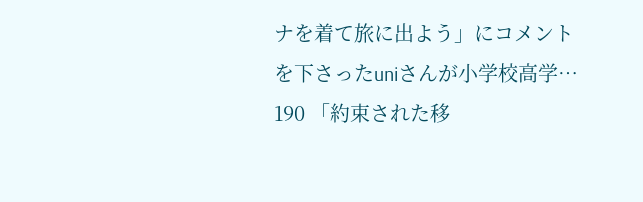ナを着て旅に出よう」にコメントを下さったuniさんが小学校高学…
190 「約束された移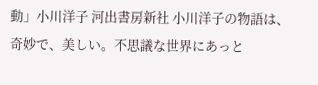動」小川洋子 河出書房新社 小川洋子の物語は、奇妙で、美しい。不思議な世界にあっと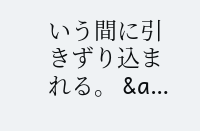いう間に引きずり込まれる。 &a…